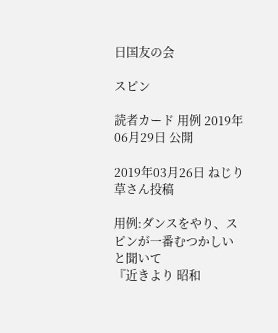日国友の会

スピン

読者カード 用例 2019年06月29日 公開

2019年03月26日 ねじり草さん投稿

用例:ダンスをやり、スピンが一番むつかしいと聞いて
『近きより 昭和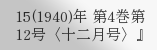15(1940)年 第4巻第12号〈十二月号〉』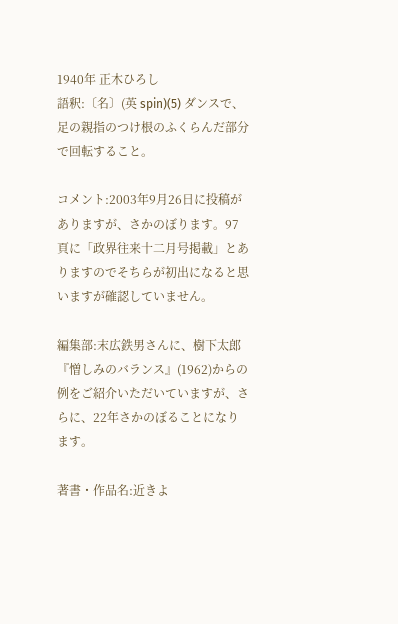1940年 正木ひろし
語釈:〔名〕(英 spin)(5) ダンスで、足の親指のつけ根のふくらんだ部分で回転すること。

コメント:2003年9月26日に投稿がありますが、さかのぼります。97頁に「政界往来十二月号掲載」とありますのでそちらが初出になると思いますが確認していません。

編集部:末広鉄男さんに、樹下太郎『憎しみのバランス』(1962)からの例をご紹介いただいていますが、さらに、22年さかのぼることになります。

著書・作品名:近きよ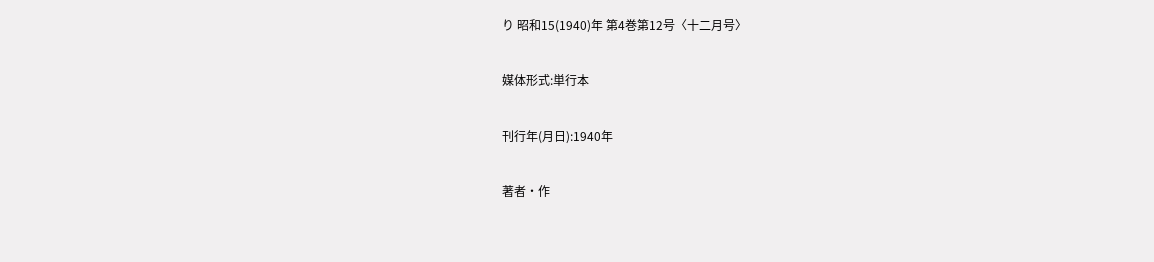り 昭和15(1940)年 第4巻第12号〈十二月号〉

媒体形式:単行本

刊行年(月日):1940年

著者・作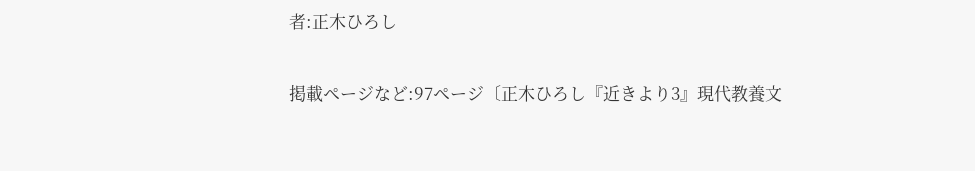者:正木ひろし

掲載ページなど:97ページ〔正木ひろし『近きより3』現代教養文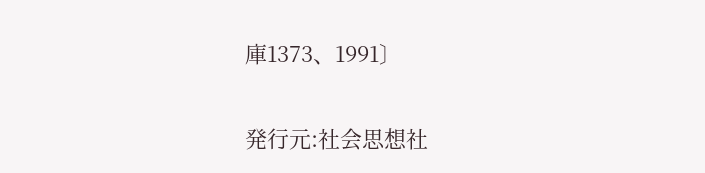庫1373、1991〕

発行元:社会思想社